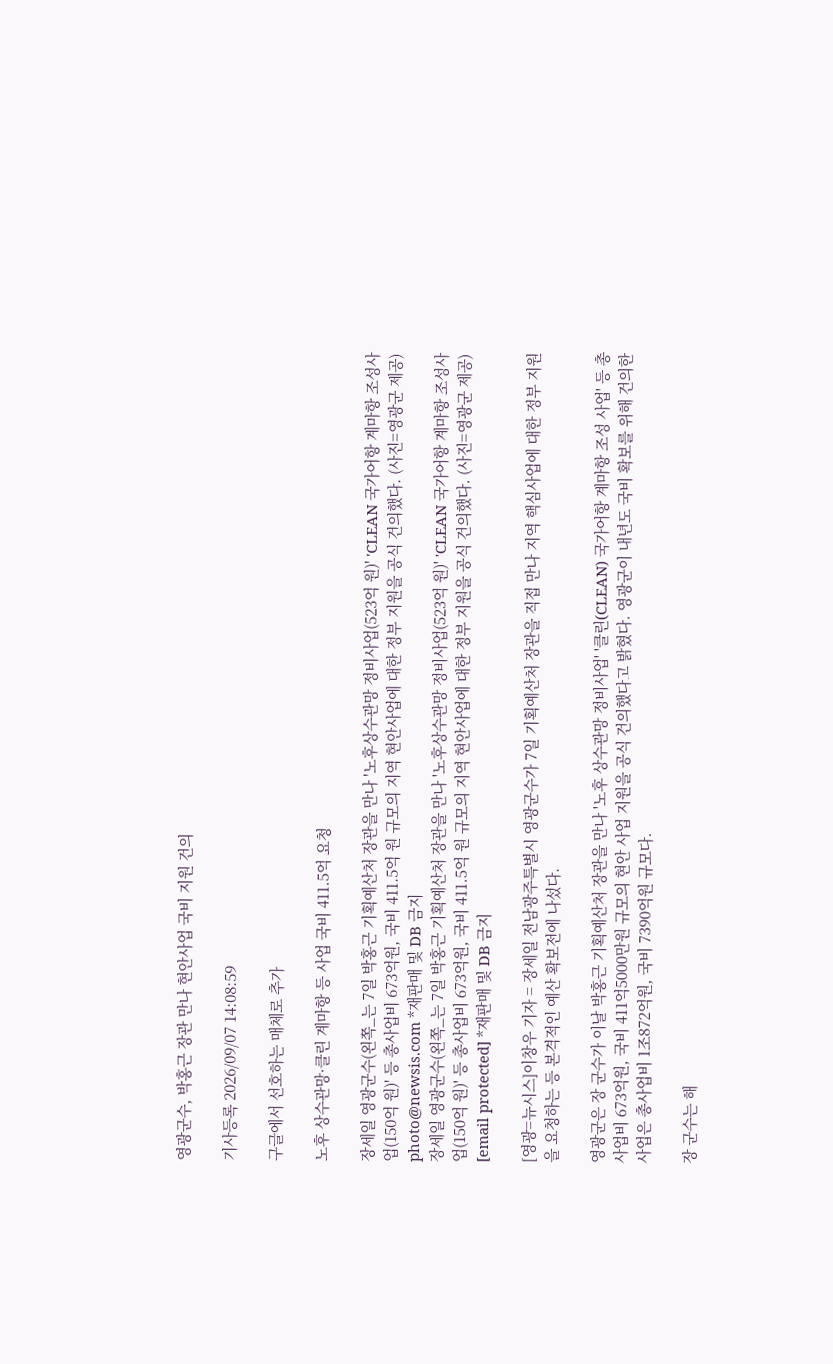영광군수, 박홍근 장관 만나 현안사업 국비 지원 건의

기사등록 2026/09/07 14:08:59

구글에서 선호하는 매체로 추가

노후 상수관망·클린 계마항 등 사업 국비 411.5억 요청

장세일 영광군수(왼쪽_는 7일 박홍근 기획예산처 장관을 만나 '노후상수관망 정비사업(523억 원)' 'CLEAN 국가어항 계마항 조성사업(150억 원)' 등 총사업비 673억원, 국비 411.5억 원 규모의 지역 현안사업에 대한 정부 지원을 공식 건의했다. (사진=영광군 제공) photo@newsis.com *재판매 및 DB 금지
장세일 영광군수(왼쪽_는 7일 박홍근 기획예산처 장관을 만나 '노후상수관망 정비사업(523억 원)' 'CLEAN 국가어항 계마항 조성사업(150억 원)' 등 총사업비 673억원, 국비 411.5억 원 규모의 지역 현안사업에 대한 정부 지원을 공식 건의했다. (사진=영광군 제공) [email protected] *재판매 및 DB 금지

[영광=뉴시스]이창우 기자 = 장세일 전남광주특별시 영광군수가 7일 기획예산처 장관을 직접 만나 지역 핵심사업에 대한 정부 지원을 요청하는 등 본격적인 예산 확보전에 나섰다.

영광군은 장 군수가 이날 박홍근 기획예산처 장관을 만나 '노후 상수관망 정비사업' '클린(CLEAN) 국가어항 계마항 조성 사업' 등 총사업비 673억원, 국비 411억5000만원 규모의 현안 사업 지원을 공식 건의했다고 밝혔다. 영광군이 내년도 국비 확보를 위해 건의한 사업은 총사업비 1조872억원, 국비 7390억원 규모다.

장 군수는 해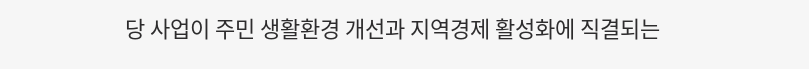당 사업이 주민 생활환경 개선과 지역경제 활성화에 직결되는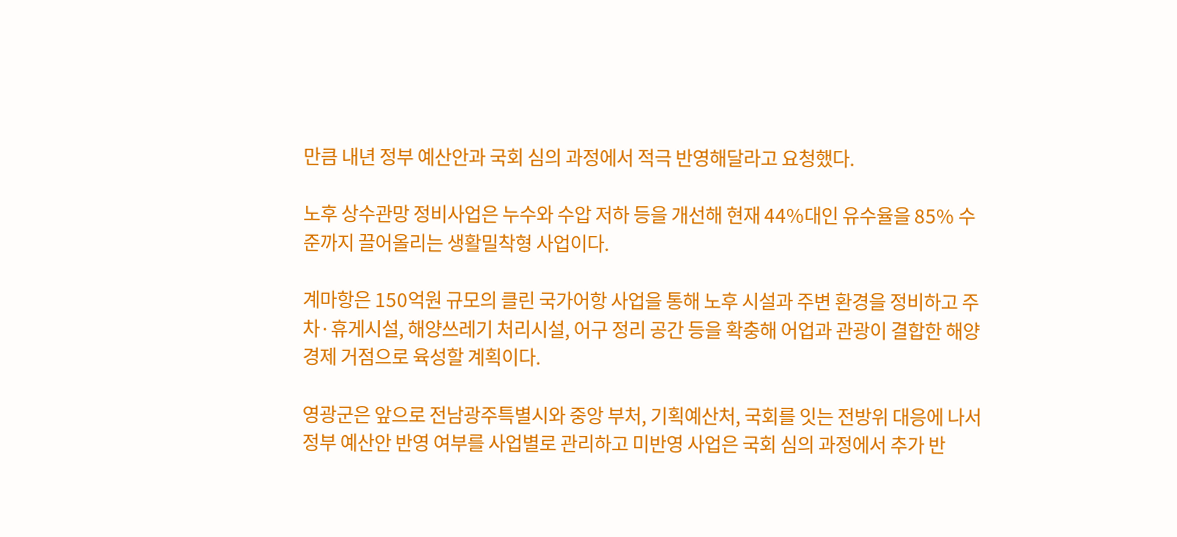만큼 내년 정부 예산안과 국회 심의 과정에서 적극 반영해달라고 요청했다.

노후 상수관망 정비사업은 누수와 수압 저하 등을 개선해 현재 44%대인 유수율을 85% 수준까지 끌어올리는 생활밀착형 사업이다.

계마항은 150억원 규모의 클린 국가어항 사업을 통해 노후 시설과 주변 환경을 정비하고 주차·휴게시설, 해양쓰레기 처리시설, 어구 정리 공간 등을 확충해 어업과 관광이 결합한 해양 경제 거점으로 육성할 계획이다.

영광군은 앞으로 전남광주특별시와 중앙 부처, 기획예산처, 국회를 잇는 전방위 대응에 나서 정부 예산안 반영 여부를 사업별로 관리하고 미반영 사업은 국회 심의 과정에서 추가 반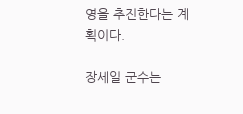영을 추진한다는 계획이다.

장세일 군수는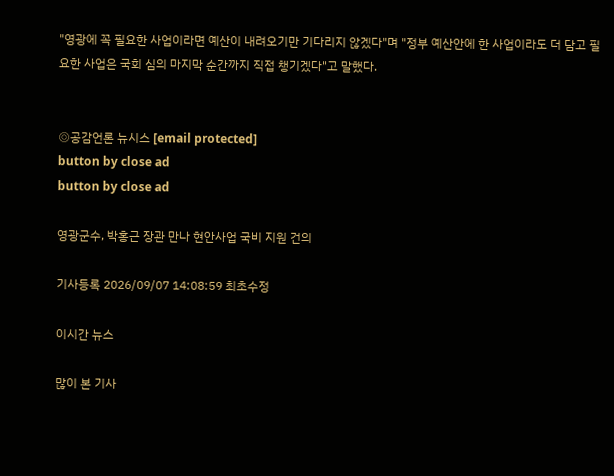"영광에 꼭 필요한 사업이라면 예산이 내려오기만 기다리지 않겠다"며 "정부 예산안에 한 사업이라도 더 담고 필요한 사업은 국회 심의 마지막 순간까지 직접 챙기겠다"고 말했다.


◎공감언론 뉴시스 [email protected]
button by close ad
button by close ad

영광군수, 박홍근 장관 만나 현안사업 국비 지원 건의

기사등록 2026/09/07 14:08:59 최초수정

이시간 뉴스

많이 본 기사